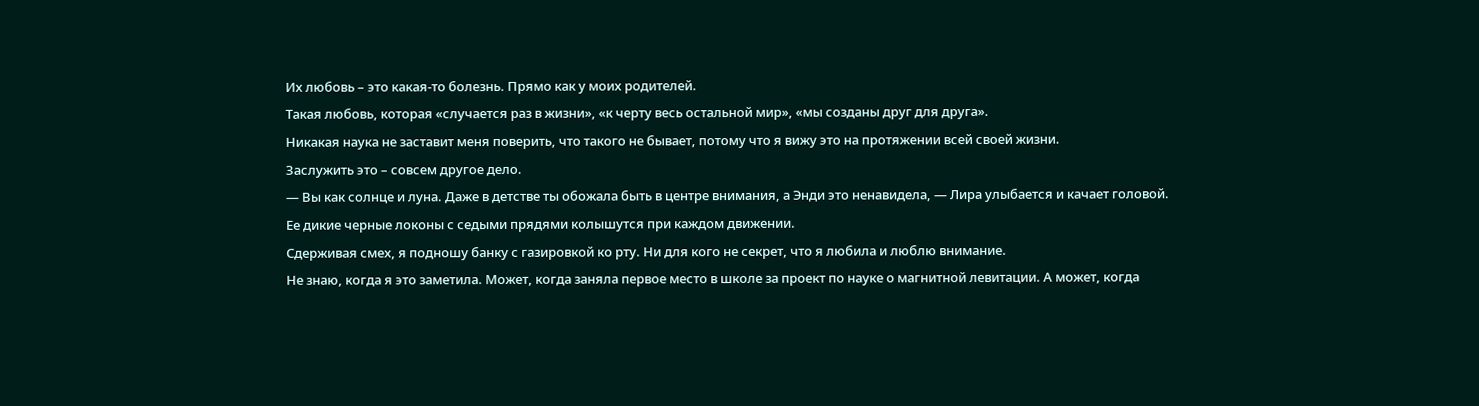Их любовь – это какая-то болезнь. Прямо как у моих родителей.
Такая любовь, которая «случается раз в жизни», «к черту весь остальной мир», «мы созданы друг для друга».
Никакая наука не заставит меня поверить, что такого не бывает, потому что я вижу это на протяжении всей своей жизни.
Заслужить это – совсем другое дело.
— Вы как солнце и луна. Даже в детстве ты обожала быть в центре внимания, а Энди это ненавидела, — Лира улыбается и качает головой. Ее дикие черные локоны с седыми прядями колышутся при каждом движении.
Сдерживая смех, я подношу банку с газировкой ко рту. Ни для кого не секрет, что я любила и люблю внимание.
Не знаю, когда я это заметила. Может, когда заняла первое место в школе за проект по науке о магнитной левитации. А может, когда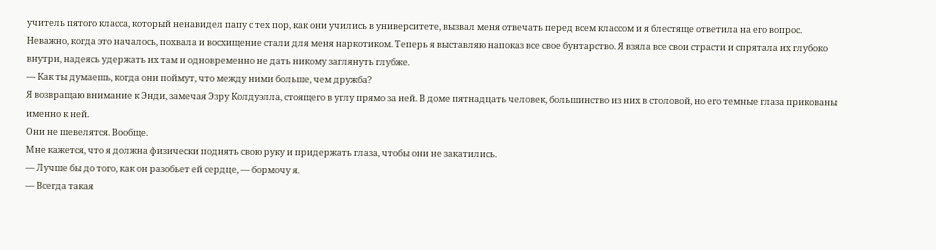учитель пятого класса, который ненавидел папу с тех пор, как они учились в университете, вызвал меня отвечать перед всем классом и я блестяще ответила на его вопрос.
Неважно, когда это началось, похвала и восхищение стали для меня наркотиком. Теперь я выставляю напоказ все свое бунтарство. Я взяла все свои страсти и спрятала их глубоко внутри, надеясь удержать их там и одновременно не дать никому заглянуть глубже.
— Как ты думаешь, когда они поймут, что между ними больше, чем дружба?
Я возвращаю внимание к Энди, замечая Эзру Колдуэлла, стоящего в углу прямо за ней. В доме пятнадцать человек, большинство из них в столовой, но его темные глаза прикованы именно к ней.
Они не шевелятся. Вообще.
Мне кажется, что я должна физически поднять свою руку и придержать глаза, чтобы они не закатились.
— Лучше бы до того, как он разобьет ей сердце, — бормочу я.
— Всегда такая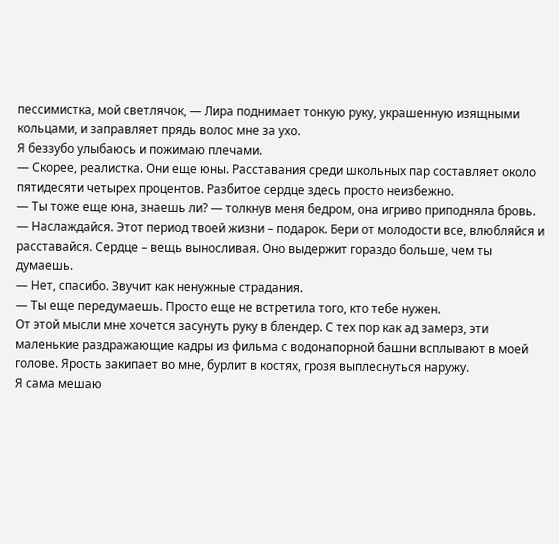пессимистка, мой светлячок, — Лира поднимает тонкую руку, украшенную изящными кольцами, и заправляет прядь волос мне за ухо.
Я беззубо улыбаюсь и пожимаю плечами.
— Скорее, реалистка. Они еще юны. Расставания среди школьных пар составляет около пятидесяти четырех процентов. Разбитое сердце здесь просто неизбежно.
— Ты тоже еще юна, знаешь ли? — толкнув меня бедром, она игриво приподняла бровь. — Наслаждайся. Этот период твоей жизни – подарок. Бери от молодости все, влюбляйся и расставайся. Сердце – вещь выносливая. Оно выдержит гораздо больше, чем ты думаешь.
— Нет, спасибо. Звучит как ненужные страдания.
— Ты еще передумаешь. Просто еще не встретила того, кто тебе нужен.
От этой мысли мне хочется засунуть руку в блендер. С тех пор как ад замерз, эти маленькие раздражающие кадры из фильма с водонапорной башни всплывают в моей голове. Ярость закипает во мне, бурлит в костях, грозя выплеснуться наружу.
Я сама мешаю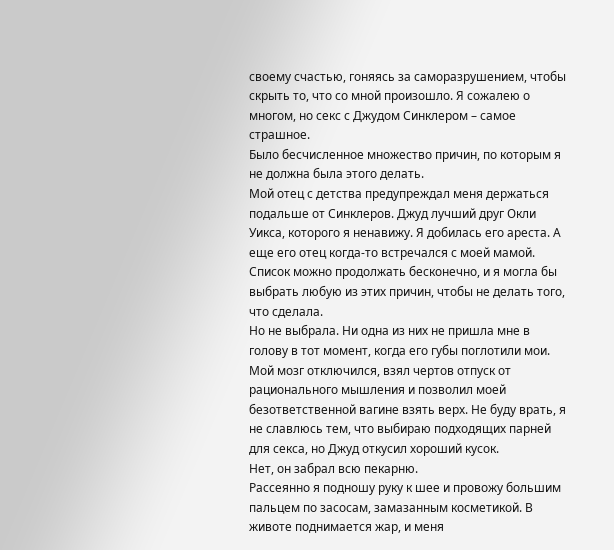своему счастью, гоняясь за саморазрушением, чтобы скрыть то, что со мной произошло. Я сожалею о многом, но секс с Джудом Синклером – самое страшное.
Было бесчисленное множество причин, по которым я не должна была этого делать.
Мой отец с детства предупреждал меня держаться подальше от Синклеров. Джуд лучший друг Окли Уикса, которого я ненавижу. Я добилась его ареста. А еще его отец когда-то встречался с моей мамой. Список можно продолжать бесконечно, и я могла бы выбрать любую из этих причин, чтобы не делать того, что сделала.
Но не выбрала. Ни одна из них не пришла мне в голову в тот момент, когда его губы поглотили мои. Мой мозг отключился, взял чертов отпуск от рационального мышления и позволил моей безответственной вагине взять верх. Не буду врать, я не славлюсь тем, что выбираю подходящих парней для секса, но Джуд откусил хороший кусок.
Нет, он забрал всю пекарню.
Рассеянно я подношу руку к шее и провожу большим пальцем по засосам, замазанным косметикой. В животе поднимается жар, и меня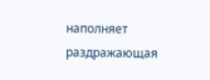наполняет раздражающая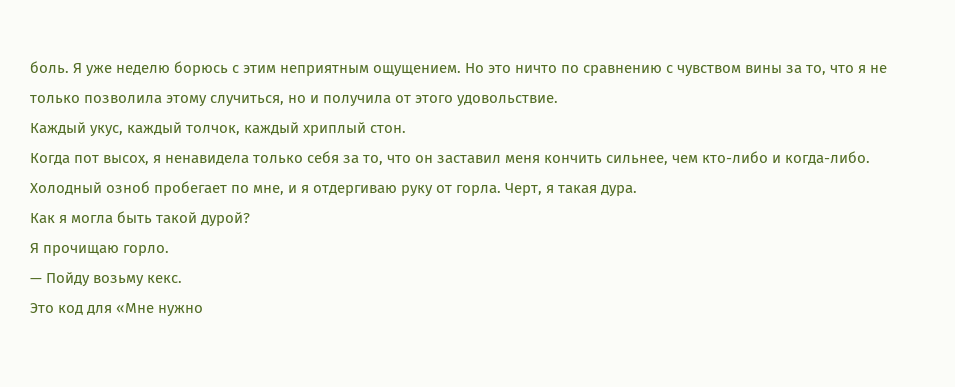боль. Я уже неделю борюсь с этим неприятным ощущением. Но это ничто по сравнению с чувством вины за то, что я не только позволила этому случиться, но и получила от этого удовольствие.
Каждый укус, каждый толчок, каждый хриплый стон.
Когда пот высох, я ненавидела только себя за то, что он заставил меня кончить сильнее, чем кто-либо и когда-либо. Холодный озноб пробегает по мне, и я отдергиваю руку от горла. Черт, я такая дура.
Как я могла быть такой дурой?
Я прочищаю горло.
— Пойду возьму кекс.
Это код для «Мне нужно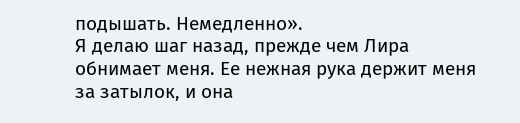подышать. Немедленно».
Я делаю шаг назад, прежде чем Лира обнимает меня. Ее нежная рука держит меня за затылок, и она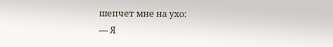шепчет мне на ухо:
— Я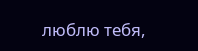люблю тебя,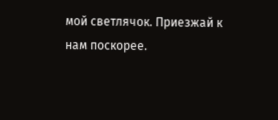мой светлячок. Приезжай к нам поскорее.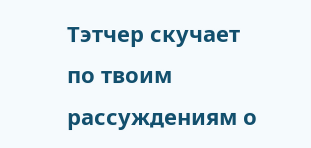Тэтчер скучает по твоим рассуждениям о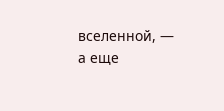вселенной, — а еще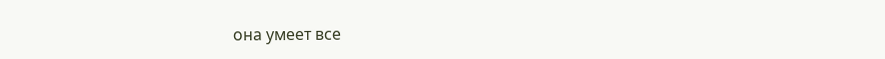она умеет все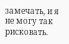замечать, и я не могу так рисковать.